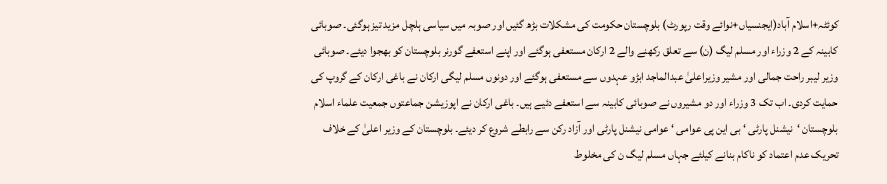کوئٹہ+اسلام آباد(ایجنسیاں+نوائے وقت رپورٹ) بلوچستان حکومت کی مشکلات بڑھ گئیں اور صوبہ میں سیاسی ہلچل مزید تیز ہوگئی۔ صوبائی کابینہ کے 2 وزراء اور مسلم لیگ (ن) سے تعلق رکھنے والے 2 ارکان مستعفی ہوگئے اور اپنے استعفے گورنر بلوچستان کو بھجوا دیئے۔ صوبائی وزیر لیبر راحت جمالی اور مشیر وزیراعلیٰ عبدالماجد ابڑو عہدوں سے مستعفی ہوگئے اور دونوں مسلم لیگی ارکان نے باغی ارکان کے گروپ کی حمایت کردی۔ اب تک 3 وزراء اور دو مشیروں نے صوبائی کابینہ سے استعفے دئیے ہیں۔ باغی ارکان نے اپوزیشن جماعتوں جمعیت علماء اسلام بلوچستان ‘نیشنل پارٹی ‘ بی این پی عوامی ‘ عوامی نیشنل پارٹی اور آزاد رکن سے رابطے شروع کر دیئے۔ بلوچستان کے وزیر اعلیٰ کے خلاف تحریک عدم اعتماد کو ناکام بنانے کیلئے جہاں مسلم لیگ ن کی مخلوط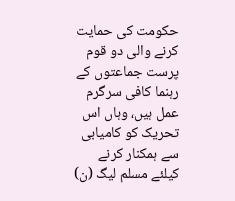حکومت کی حمایت کرنے والی دو قوم پرست جماعتوں کے رہنما کافی سرگرم عمل ہیں، وہاں اس تحریک کو کامیابی سے ہمکنار کرنے کیلئے مسلم لیگ (ن)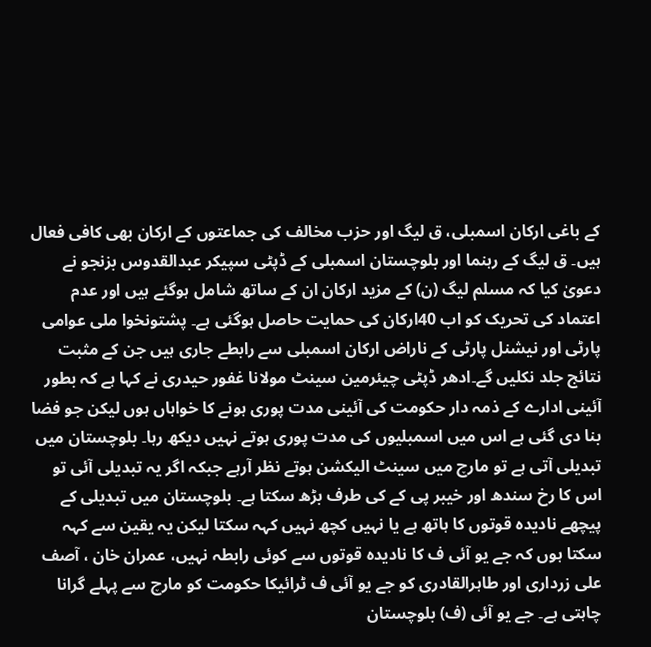کے باغی ارکان اسمبلی، ق لیگ اور حزب مخالف کی جماعتوں کے ارکان بھی کافی فعال ہیں۔ ق لیگ کے رہنما اور بلوچستان اسمبلی کے ڈپٹی سپیکر عبدالقدوس بزنجو نے دعویٰ کیا کہ مسلم لیگ (ن) کے مزید ارکان ان کے ساتھ شامل ہوگئے ہیں اور عدم اعتماد کی تحریک کو اب 40ارکان کی حمایت حاصل ہوگئی ہے۔ پشتونخوا ملی عوامی پارٹی اور نیشنل پارٹی کے ناراض ارکان اسمبلی سے رابطے جاری ہیں جن کے مثبت نتائج جلد نکلیں گے۔ادھر ڈپٹی چیئرمین سینٹ مولانا غفور حیدری نے کہا ہے کہ بطور آئینی ادارے کے ذمہ دار حکومت کی آئینی مدت پوری ہونے کا خواہاں ہوں لیکن جو فضا بنا دی گئی ہے اس میں اسمبلیوں کی مدت پوری ہوتے نہیں دیکھ رہا۔ بلوچستان میں تبدیلی آتی ہے تو مارچ میں سینٹ الیکشن ہوتے نظر آرہے جبکہ اگر یہ تبدیلی آئی تو اس کا رخ سندھ اور خیبر پی کے کی طرف بڑھ سکتا ہے۔ بلوچستان میں تبدیلی کے پیچھے نادیدہ قوتوں کا ہاتھ ہے یا نہیں کچھ نہیں کہہ سکتا لیکن یہ یقین سے کہہ سکتا ہوں کہ جے یو آئی ف کا نادیدہ قوتوں سے کوئی رابطہ نہیں، عمران خان ، آصف علی زرداری اور طاہرالقادری کو جے یو آئی ف ٹرائیکا حکومت کو مارچ سے پہلے گرانا چاہتی ہے۔ جے یو آئی (ف) بلوچستان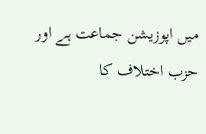میں اپوزیشن جماعت ہے اور حزب اختلاف کا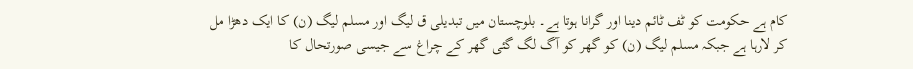کام ہے حکومت کو ٹف ٹائم دینا اور گرانا ہوتا ہے۔ بلوچستان میں تبدیلی ق لیگ اور مسلم لیگ (ن) کا ایک دھڑا مل کر لارہا ہے جبکہ مسلم لیگ (ن) کو گھر کو آگ لگ گئی گھر کے چراغ سے جیسی صورتحال کا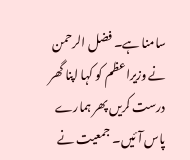سامنا ہے۔ فضل الرحمن نے وزیراعظم کو کہا اپنا گھر درست کریں پھر ہمارے پاس آئیں۔ جمعیت نے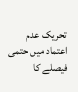تحریک عدم اعتماد میں حتمی فیصلے کا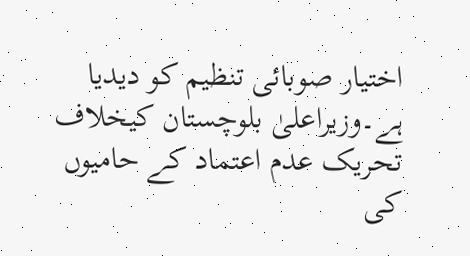اختیار صوبائی تنظیم کو دیدیا ہے۔وزیراعلیٰ بلوچستان کیخلاف تحریک عدم اعتماد کے حامیوں کی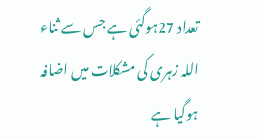تعداد 27ہوگئی ہے جس سے ثناء اللہ زہری کی مشکلات میں اضافہ ہوگیا ہے